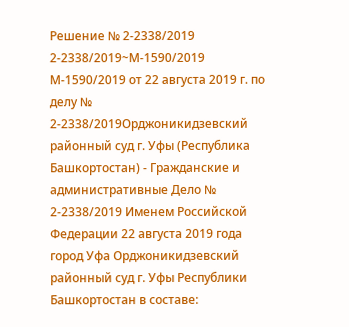Решение № 2-2338/2019 2-2338/2019~М-1590/2019 М-1590/2019 от 22 августа 2019 г. по делу № 2-2338/2019Орджоникидзевский районный суд г. Уфы (Республика Башкортостан) - Гражданские и административные Дело № 2-2338/2019 Именем Российской Федерации 22 августа 2019 года город Уфа Орджоникидзевский районный суд г. Уфы Республики Башкортостан в составе: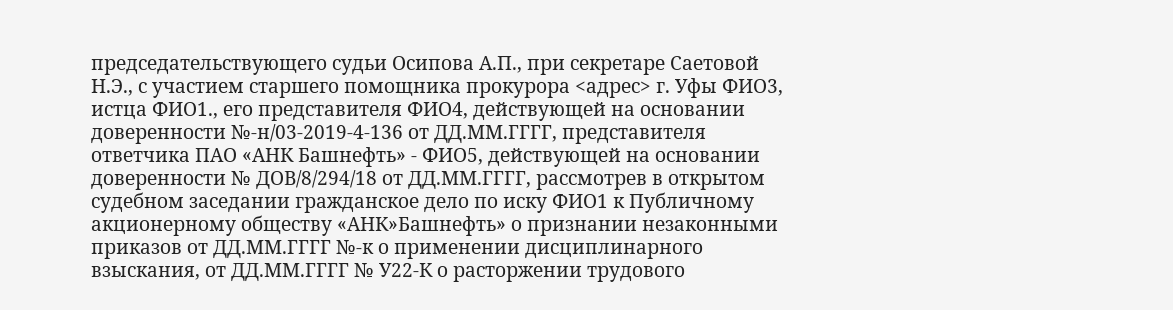председательствующего судьи Осипова А.П., при секретаре Саетовой Н.Э., с участием старшего помощника прокурора <адрес> г. Уфы ФИО3, истца ФИО1., его представителя ФИО4, действующей на основании доверенности №-н/03-2019-4-136 от ДД.ММ.ГГГГ, представителя ответчика ПАО «АНК Башнефть» - ФИО5, действующей на основании доверенности № ДОВ/8/294/18 от ДД.ММ.ГГГГ, рассмотрев в открытом судебном заседании гражданское дело по иску ФИО1 к Публичному акционерному обществу «АНК»Башнефть» о признании незаконными приказов от ДД.ММ.ГГГГ №-к о применении дисциплинарного взыскания, от ДД.ММ.ГГГГ № У22-К о расторжении трудового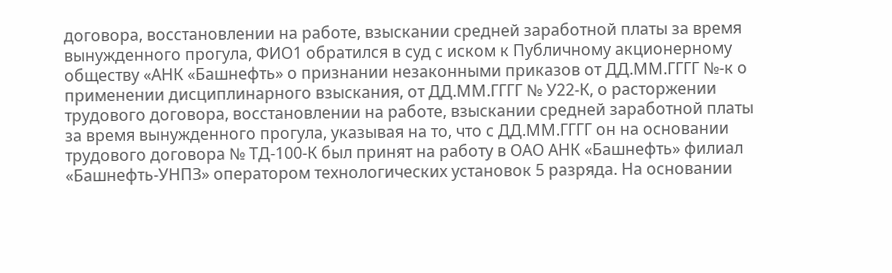договора, восстановлении на работе, взыскании средней заработной платы за время вынужденного прогула, ФИО1 обратился в суд с иском к Публичному акционерному обществу «АНК «Башнефть» о признании незаконными приказов от ДД.ММ.ГГГГ №-к о применении дисциплинарного взыскания, от ДД.ММ.ГГГГ № У22-К, о расторжении трудового договора, восстановлении на работе, взыскании средней заработной платы за время вынужденного прогула, указывая на то, что с ДД.ММ.ГГГГ он на основании трудового договора № ТД-100-К был принят на работу в ОАО АНК «Башнефть» филиал «Башнефть-УНПЗ» оператором технологических установок 5 разряда. На основании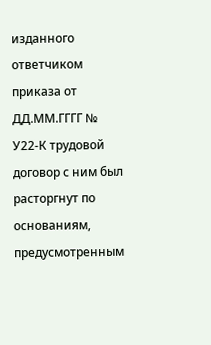изданного ответчиком приказа от ДД.ММ.ГГГГ № У22-К трудовой договор с ним был расторгнут по основаниям, предусмотренным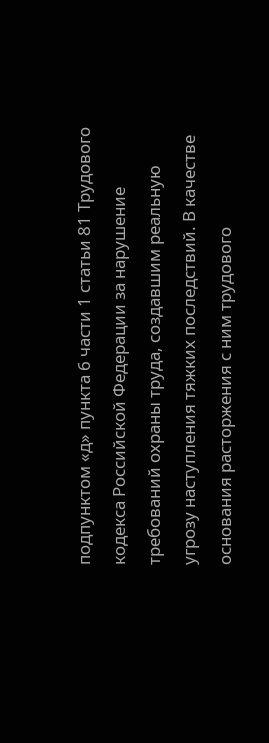подпунктом «д» пункта 6 части 1 статьи 81 Трудового кодекса Российской Федерации за нарушение требований охраны труда, создавшим реальную угрозу наступления тяжких последствий. В качестве основания расторжения с ним трудового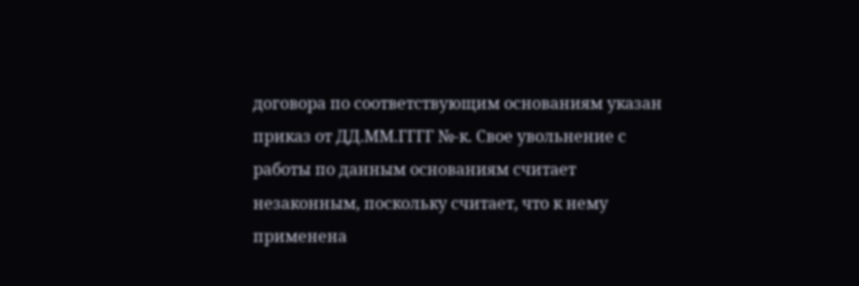договора по соответствующим основаниям указан приказ от ДД.ММ.ГГГГ №-к. Свое увольнение с работы по данным основаниям считает незаконным, поскольку считает, что к нему применена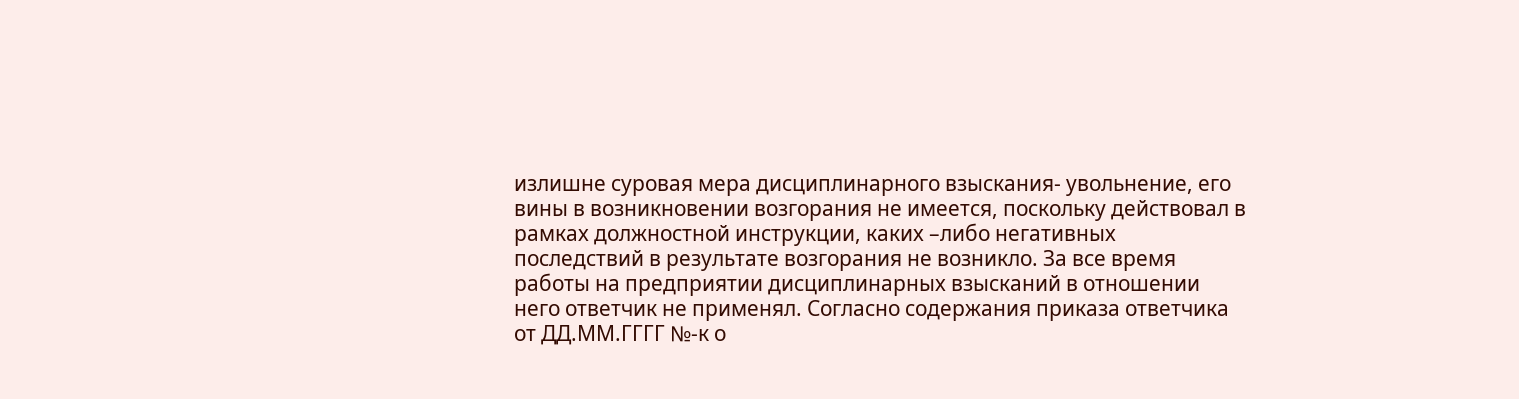излишне суровая мера дисциплинарного взыскания- увольнение, его вины в возникновении возгорания не имеется, поскольку действовал в рамках должностной инструкции, каких –либо негативных последствий в результате возгорания не возникло. За все время работы на предприятии дисциплинарных взысканий в отношении него ответчик не применял. Согласно содержания приказа ответчика от ДД.ММ.ГГГГ №-к о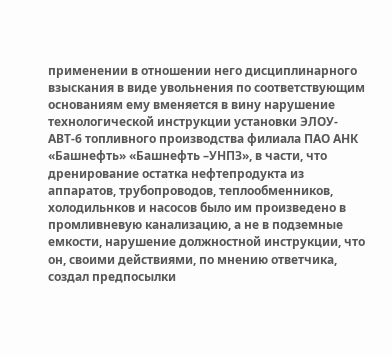применении в отношении него дисциплинарного взыскания в виде увольнения по соответствующим основаниям ему вменяется в вину нарушение технологической инструкции установки ЭЛОУ-АВТ-6 топливного производства филиала ПАО АНК «Башнефть» «Башнефть –УНПЗ», в части, что дренирование остатка нефтепродукта из аппаратов, трубопроводов, теплообменников, холодильнков и насосов было им произведено в промливневую канализацию, а не в подземные емкости, нарушение должностной инструкции, что он, своими действиями, по мнению ответчика, создал предпосылки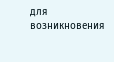для возникновения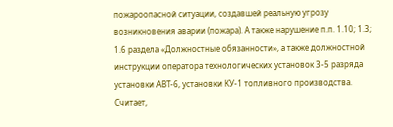пожароопасной ситуации, создавшей реальную угрозу возникновения аварии (пожара). А также нарушение п.п. 1.10; 1.3; 1.6 раздела «Должностные обязанности», а также должностной инструкции оператора технологических установок 3-5 разряда установки АВТ-6, установки КУ-1 топливного производства. Считает,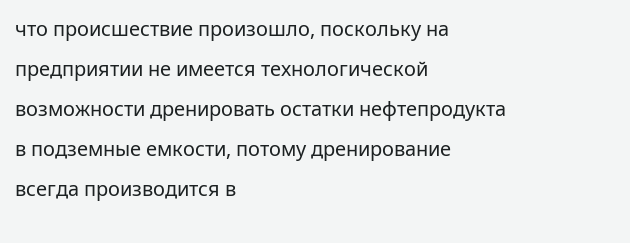что происшествие произошло, поскольку на предприятии не имеется технологической возможности дренировать остатки нефтепродукта в подземные емкости, потому дренирование всегда производится в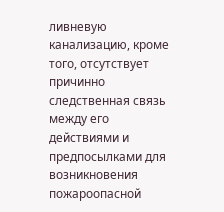ливневую канализацию, кроме того, отсутствует причинно следственная связь между его действиями и предпосылками для возникновения пожароопасной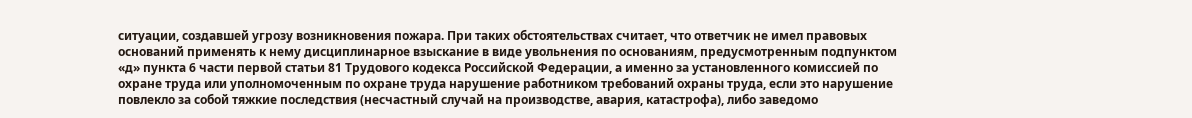ситуации, создавшей угрозу возникновения пожара. При таких обстоятельствах считает, что ответчик не имел правовых оснований применять к нему дисциплинарное взыскание в виде увольнения по основаниям, предусмотренным подпунктом «д» пункта 6 части первой статьи 81 Трудового кодекса Российской Федерации, а именно за установленного комиссией по охране труда или уполномоченным по охране труда нарушение работником требований охраны труда, если это нарушение повлекло за собой тяжкие последствия (несчастный случай на производстве, авария, катастрофа), либо заведомо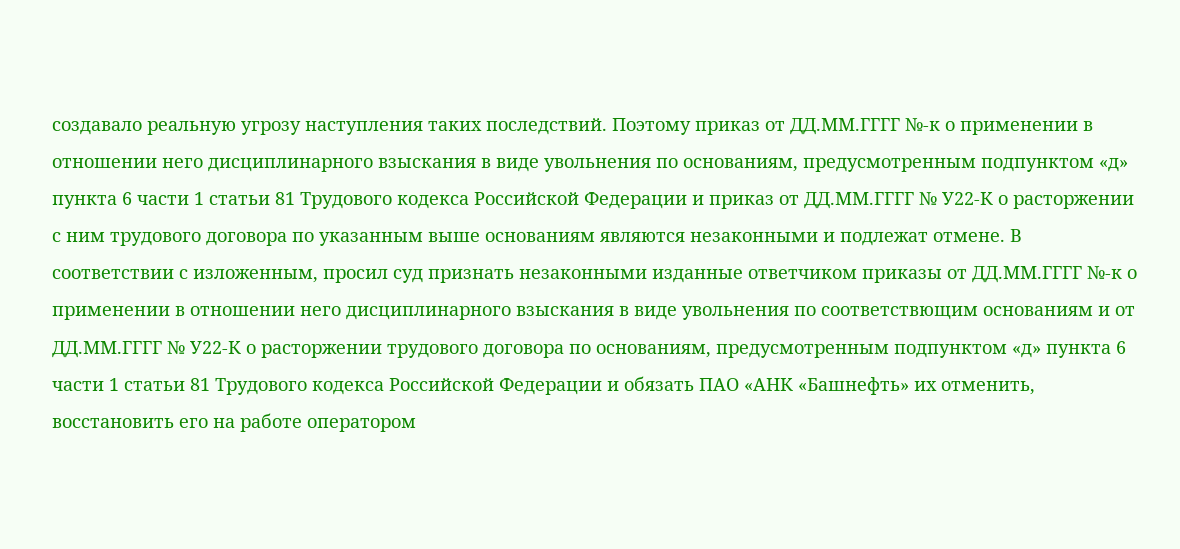создавало реальную угрозу наступления таких последствий. Поэтому приказ от ДД.ММ.ГГГГ №-к о применении в отношении него дисциплинарного взыскания в виде увольнения по основаниям, предусмотренным подпунктом «д» пункта 6 части 1 статьи 81 Трудового кодекса Российской Федерации и приказ от ДД.ММ.ГГГГ № У22-К о расторжении с ним трудового договора по указанным выше основаниям являются незаконными и подлежат отмене. В соответствии с изложенным, просил суд признать незаконными изданные ответчиком приказы от ДД.ММ.ГГГГ №-к о применении в отношении него дисциплинарного взыскания в виде увольнения по соответствющим основаниям и от ДД.ММ.ГГГГ № У22-К о расторжении трудового договора по основаниям, предусмотренным подпунктом «д» пункта 6 части 1 статьи 81 Трудового кодекса Российской Федерации и обязать ПАО «АНК «Башнефть» их отменить, восстановить его на работе оператором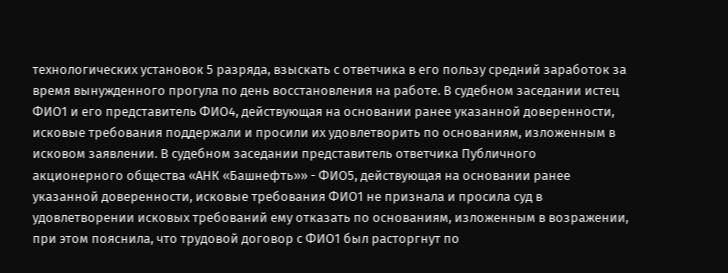технологических установок 5 разряда, взыскать с ответчика в его пользу средний заработок за время вынужденного прогула по день восстановления на работе. В судебном заседании истец ФИО1 и его представитель ФИО4, действующая на основании ранее указанной доверенности, исковые требования поддержали и просили их удовлетворить по основаниям, изложенным в исковом заявлении. В судебном заседании представитель ответчика Публичного акционерного общества «АНК «Башнефть»» - ФИО5, действующая на основании ранее указанной доверенности, исковые требования ФИО1 не признала и просила суд в удовлетворении исковых требований ему отказать по основаниям, изложенным в возражении, при этом пояснила, что трудовой договор с ФИО1 был расторгнут по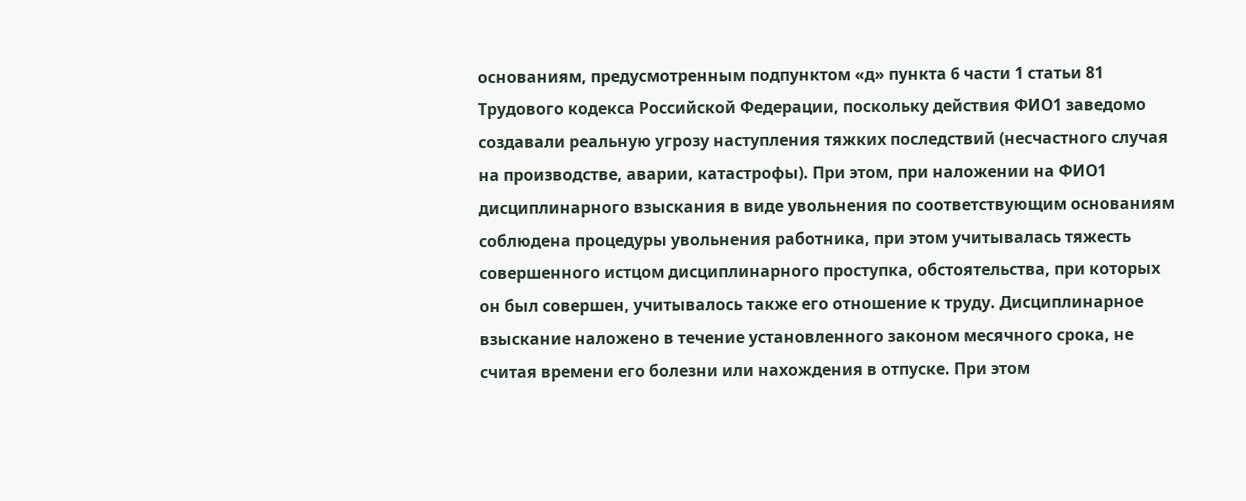основаниям, предусмотренным подпунктом «д» пункта 6 части 1 статьи 81 Трудового кодекса Российской Федерации, поскольку действия ФИО1 заведомо создавали реальную угрозу наступления тяжких последствий (несчастного случая на производстве, аварии, катастрофы). При этом, при наложении на ФИО1 дисциплинарного взыскания в виде увольнения по соответствующим основаниям соблюдена процедуры увольнения работника, при этом учитывалась тяжесть совершенного истцом дисциплинарного проступка, обстоятельства, при которых он был совершен, учитывалось также его отношение к труду. Дисциплинарное взыскание наложено в течение установленного законом месячного срока, не считая времени его болезни или нахождения в отпуске. При этом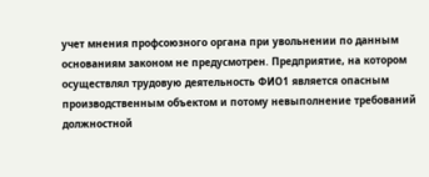учет мнения профсоюзного органа при увольнении по данным основаниям законом не предусмотрен. Предприятие, на котором осуществлял трудовую деятельность ФИО1 является опасным производственным объектом и потому невыполнение требований должностной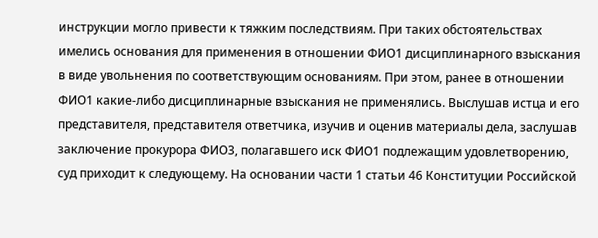инструкции могло привести к тяжким последствиям. При таких обстоятельствах имелись основания для применения в отношении ФИО1 дисциплинарного взыскания в виде увольнения по соответствующим основаниям. При этом, ранее в отношении ФИО1 какие-либо дисциплинарные взыскания не применялись. Выслушав истца и его представителя, представителя ответчика, изучив и оценив материалы дела, заслушав заключение прокурора ФИО3, полагавшего иск ФИО1 подлежащим удовлетворению, суд приходит к следующему. На основании части 1 статьи 46 Конституции Российской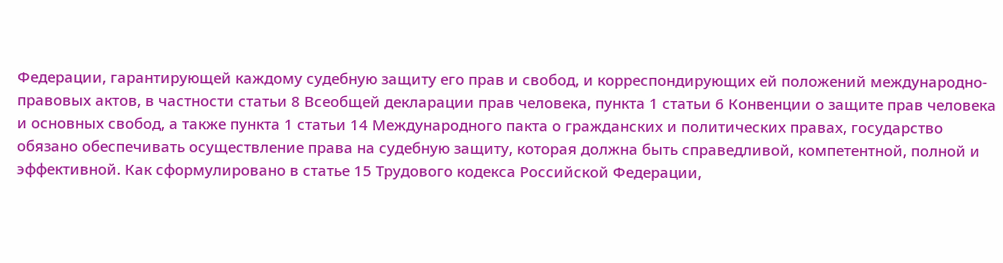Федерации, гарантирующей каждому судебную защиту его прав и свобод, и корреспондирующих ей положений международно-правовых актов, в частности статьи 8 Всеобщей декларации прав человека, пункта 1 статьи 6 Конвенции о защите прав человека и основных свобод, а также пункта 1 статьи 14 Международного пакта о гражданских и политических правах, государство обязано обеспечивать осуществление права на судебную защиту, которая должна быть справедливой, компетентной, полной и эффективной. Как сформулировано в статье 15 Трудового кодекса Российской Федерации,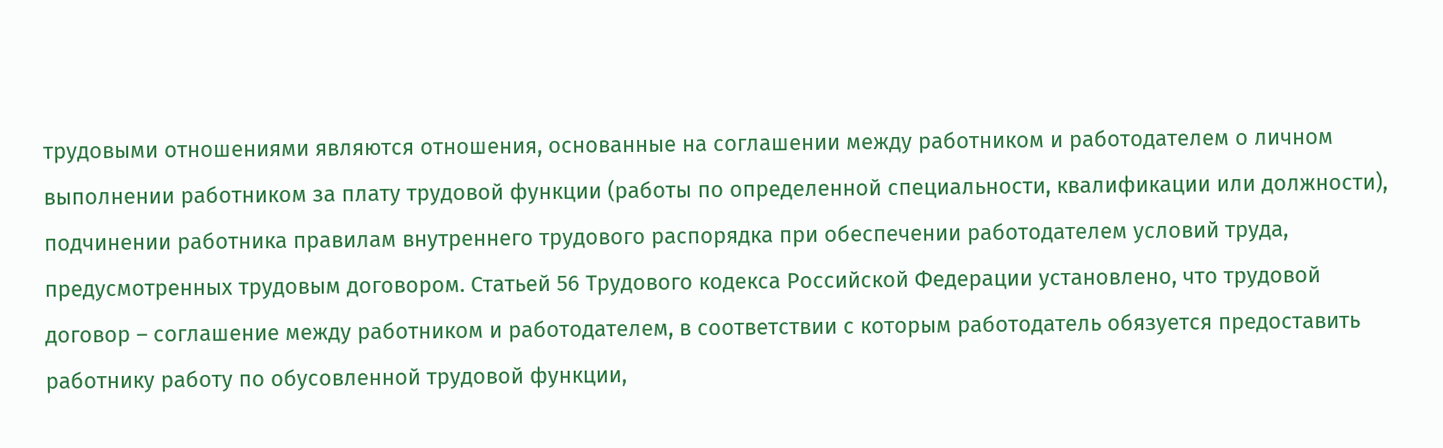трудовыми отношениями являются отношения, основанные на соглашении между работником и работодателем о личном выполнении работником за плату трудовой функции (работы по определенной специальности, квалификации или должности), подчинении работника правилам внутреннего трудового распорядка при обеспечении работодателем условий труда, предусмотренных трудовым договором. Статьей 56 Трудового кодекса Российской Федерации установлено, что трудовой договор – соглашение между работником и работодателем, в соответствии с которым работодатель обязуется предоставить работнику работу по обусовленной трудовой функции,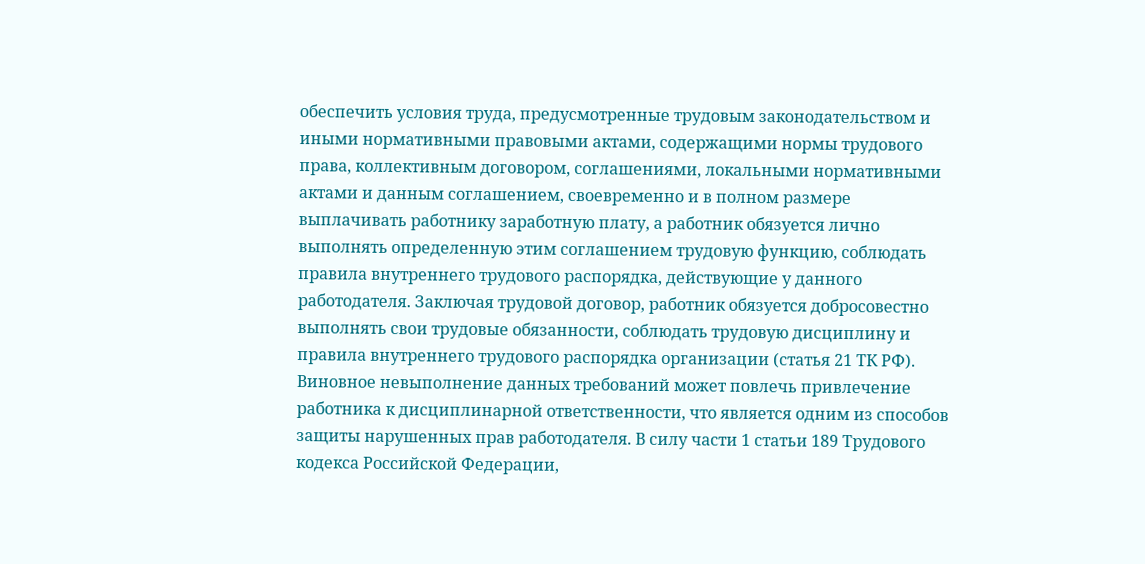обеспечить условия труда, предусмотренные трудовым законодательством и иными нормативными правовыми актами, содержащими нормы трудового права, коллективным договором, соглашениями, локальными нормативными актами и данным соглашением, своевременно и в полном размере выплачивать работнику заработную плату, а работник обязуется лично выполнять определенную этим соглашением трудовую функцию, соблюдать правила внутреннего трудового распорядка, действующие у данного работодателя. Заключая трудовой договор, работник обязуется добросовестно выполнять свои трудовые обязанности, соблюдать трудовую дисциплину и правила внутреннего трудового распорядка организации (статья 21 ТК РФ). Виновное невыполнение данных требований может повлечь привлечение работника к дисциплинарной ответственности, что является одним из способов защиты нарушенных прав работодателя. В силу части 1 статьи 189 Трудового кодекса Российской Федерации,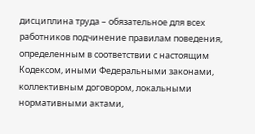дисциплина труда – обязательное для всех работников подчинение правилам поведения, определенным в соответствии с настоящим Кодексом, иными Федеральными законами, коллективным договором, локальными нормативными актами,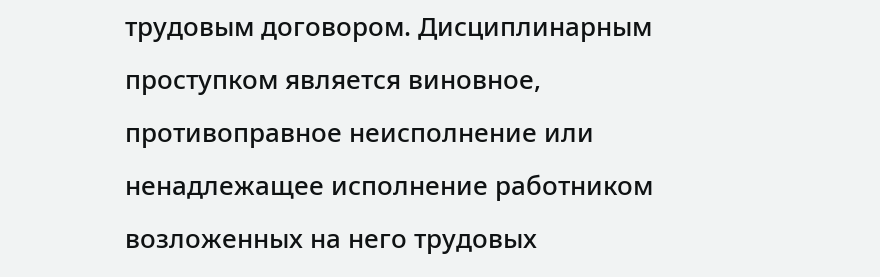трудовым договором. Дисциплинарным проступком является виновное, противоправное неисполнение или ненадлежащее исполнение работником возложенных на него трудовых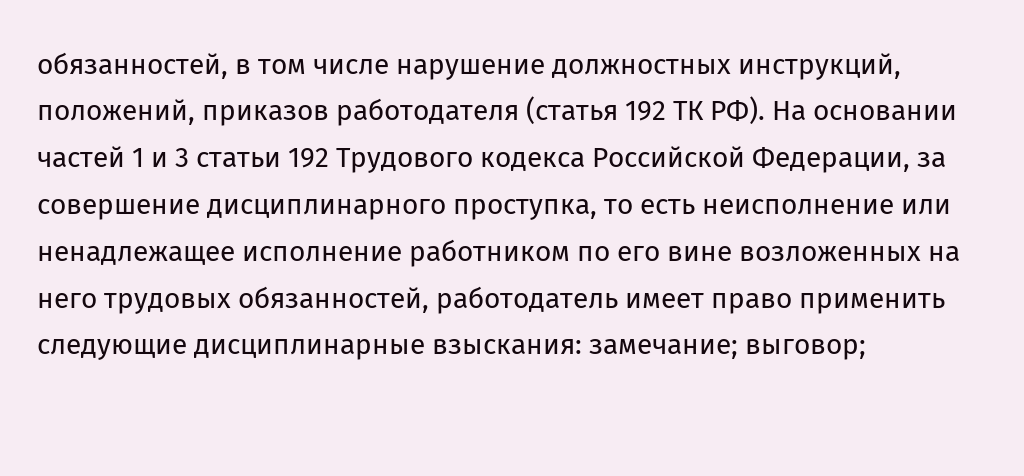обязанностей, в том числе нарушение должностных инструкций, положений, приказов работодателя (статья 192 ТК РФ). На основании частей 1 и 3 статьи 192 Трудового кодекса Российской Федерации, за совершение дисциплинарного проступка, то есть неисполнение или ненадлежащее исполнение работником по его вине возложенных на него трудовых обязанностей, работодатель имеет право применить следующие дисциплинарные взыскания: замечание; выговор;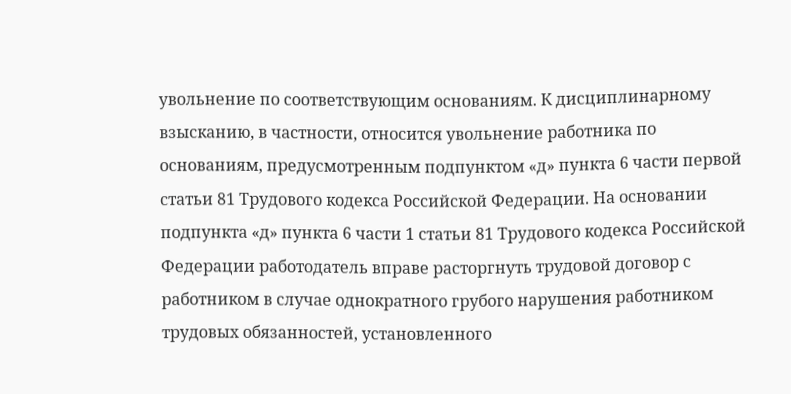увольнение по соответствующим основаниям. К дисциплинарному взысканию, в частности, относится увольнение работника по основаниям, предусмотренным подпунктом «д» пункта 6 части первой статьи 81 Трудового кодекса Российской Федерации. На основании подпункта «д» пункта 6 части 1 статьи 81 Трудового кодекса Российской Федерации работодатель вправе расторгнуть трудовой договор с работником в случае однократного грубого нарушения работником трудовых обязанностей, установленного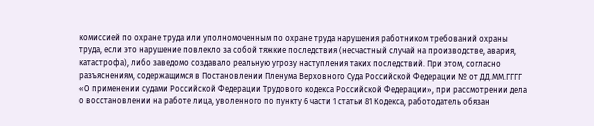комиссией по охране труда или уполномоченным по охране труда нарушения работником требований охраны труда, если это нарушение повлекло за собой тяжкие последствия (несчастный случай на производстве, авария, катастрофа), либо заведомо создавало реальную угрозу наступления таких последствий. При этом, согласно разъяснениям, содержащимся в Постановлении Пленума Верховного Суда Российской Федерации № от ДД.ММ.ГГГГ «О применении судами Российской Федерации Трудового кодекса Российской Федерации», при рассмотрении дела о восстановлении на работе лица, уволенного по пункту 6 части 1 статьи 81 Кодекса, работодатель обязан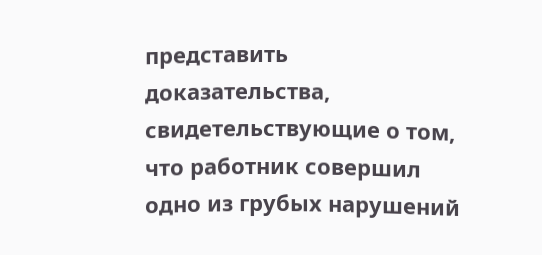представить доказательства, свидетельствующие о том, что работник совершил одно из грубых нарушений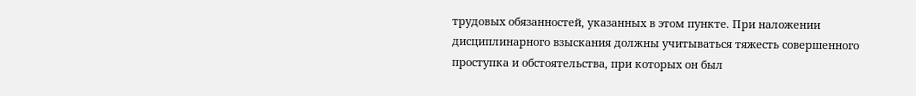трудовых обязанностей, указанных в этом пункте. При наложении дисциплинарного взыскания должны учитываться тяжесть совершенного проступка и обстоятельства, при которых он был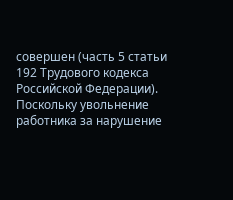совершен (часть 5 статьи 192 Трудового кодекса Российской Федерации). Поскольку увольнение работника за нарушение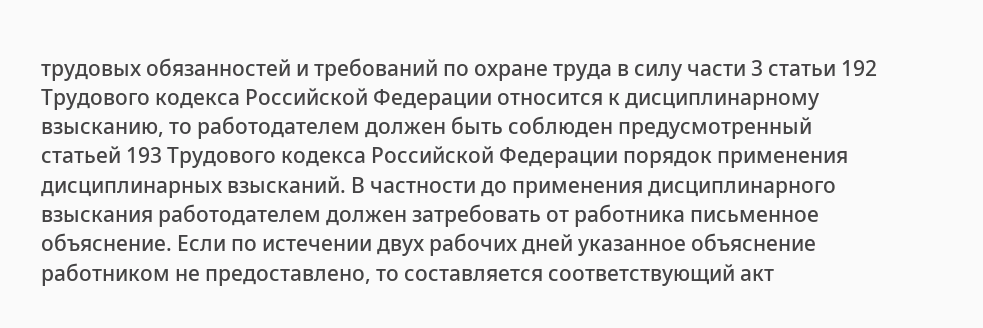трудовых обязанностей и требований по охране труда в силу части 3 статьи 192 Трудового кодекса Российской Федерации относится к дисциплинарному взысканию, то работодателем должен быть соблюден предусмотренный статьей 193 Трудового кодекса Российской Федерации порядок применения дисциплинарных взысканий. В частности до применения дисциплинарного взыскания работодателем должен затребовать от работника письменное объяснение. Если по истечении двух рабочих дней указанное объяснение работником не предоставлено, то составляется соответствующий акт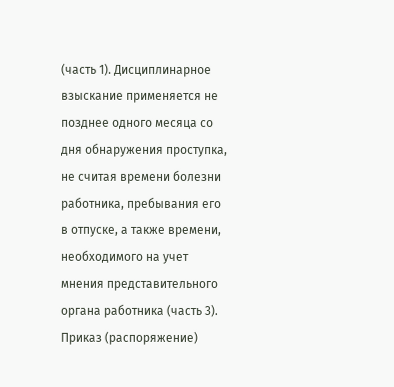(часть 1). Дисциплинарное взыскание применяется не позднее одного месяца со дня обнаружения проступка, не считая времени болезни работника, пребывания его в отпуске, а также времени, необходимого на учет мнения представительного органа работника (часть 3). Приказ (распоряжение)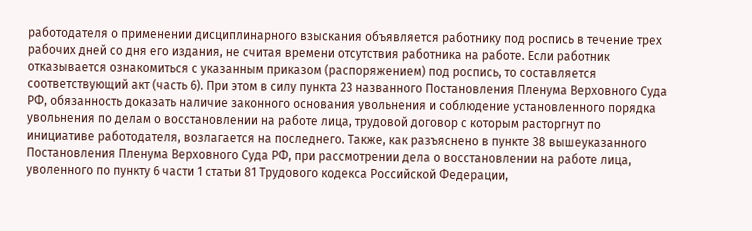работодателя о применении дисциплинарного взыскания объявляется работнику под роспись в течение трех рабочих дней со дня его издания, не считая времени отсутствия работника на работе. Если работник отказывается ознакомиться с указанным приказом (распоряжением) под роспись, то составляется соответствующий акт (часть 6). При этом в силу пункта 23 названного Постановления Пленума Верховного Суда РФ, обязанность доказать наличие законного основания увольнения и соблюдение установленного порядка увольнения по делам о восстановлении на работе лица, трудовой договор с которым расторгнут по инициативе работодателя, возлагается на последнего. Также, как разъяснено в пункте 38 вышеуказанного Постановления Пленума Верховного Суда РФ, при рассмотрении дела о восстановлении на работе лица, уволенного по пункту 6 части 1 статьи 81 Трудового кодекса Российской Федерации,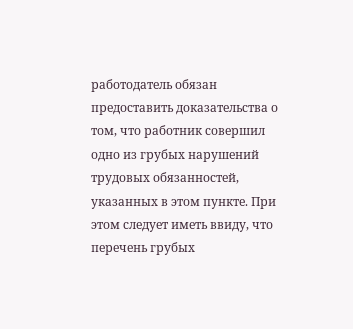работодатель обязан предоставить доказательства о том, что работник совершил одно из грубых нарушений трудовых обязанностей, указанных в этом пункте. При этом следует иметь ввиду, что перечень грубых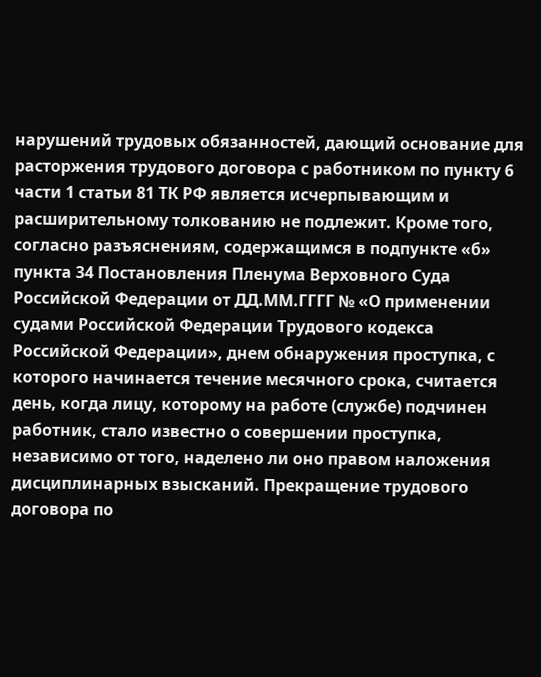нарушений трудовых обязанностей, дающий основание для расторжения трудового договора с работником по пункту 6 части 1 статьи 81 ТК РФ является исчерпывающим и расширительному толкованию не подлежит. Кроме того, согласно разъяснениям, содержащимся в подпункте «б» пункта 34 Постановления Пленума Верховного Суда Российской Федерации от ДД.ММ.ГГГГ № «О применении судами Российской Федерации Трудового кодекса Российской Федерации», днем обнаружения проступка, с которого начинается течение месячного срока, считается день, когда лицу, которому на работе (службе) подчинен работник, стало известно о совершении проступка, независимо от того, наделено ли оно правом наложения дисциплинарных взысканий. Прекращение трудового договора по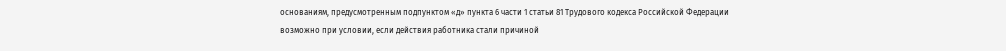основаниям, предусмотренным подпунктом «д» пункта 6 части 1 статьи 81 Трудового кодекса Российской Федерации возможно при условии, если действия работника стали причиной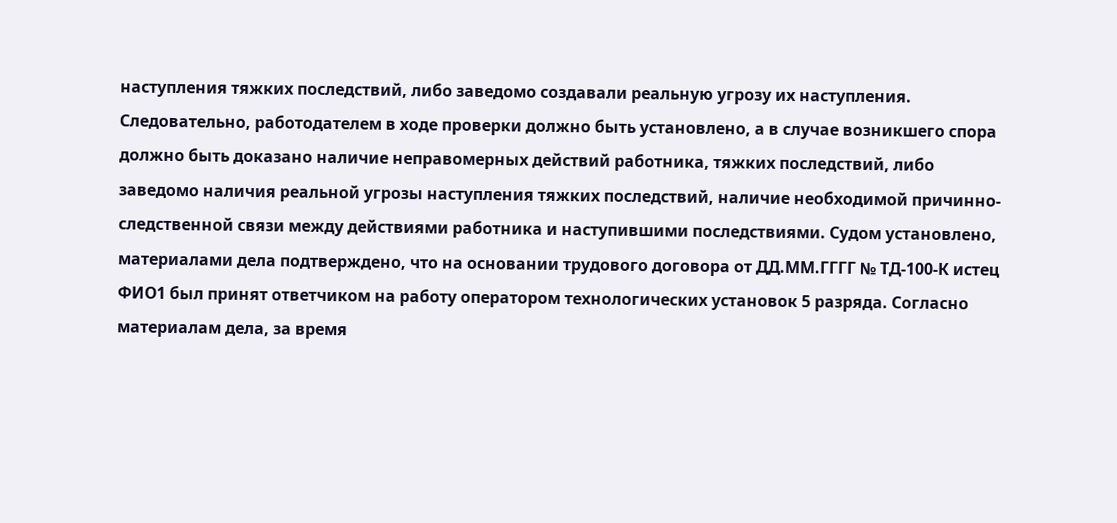наступления тяжких последствий, либо заведомо создавали реальную угрозу их наступления. Следовательно, работодателем в ходе проверки должно быть установлено, а в случае возникшего спора должно быть доказано наличие неправомерных действий работника, тяжких последствий, либо заведомо наличия реальной угрозы наступления тяжких последствий, наличие необходимой причинно-следственной связи между действиями работника и наступившими последствиями. Судом установлено, материалами дела подтверждено, что на основании трудового договора от ДД.ММ.ГГГГ № ТД-100-К истец ФИО1 был принят ответчиком на работу оператором технологических установок 5 разряда. Согласно материалам дела, за время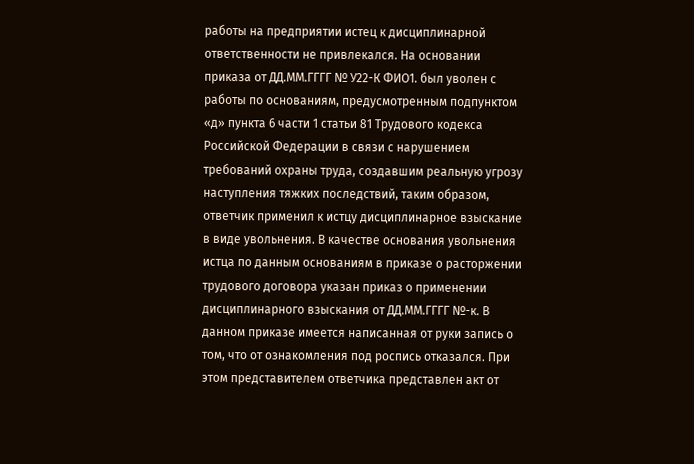работы на предприятии истец к дисциплинарной ответственности не привлекался. На основании приказа от ДД.ММ.ГГГГ № У22-К ФИО1. был уволен с работы по основаниям, предусмотренным подпунктом «д» пункта 6 части 1 статьи 81 Трудового кодекса Российской Федерации в связи с нарушением требований охраны труда, создавшим реальную угрозу наступления тяжких последствий, таким образом, ответчик применил к истцу дисциплинарное взыскание в виде увольнения. В качестве основания увольнения истца по данным основаниям в приказе о расторжении трудового договора указан приказ о применении дисциплинарного взыскания от ДД.ММ.ГГГГ №-к. В данном приказе имеется написанная от руки запись о том, что от ознакомления под роспись отказался. При этом представителем ответчика представлен акт от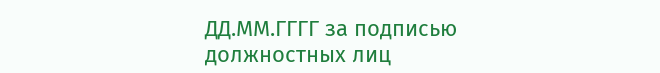ДД.ММ.ГГГГ за подписью должностных лиц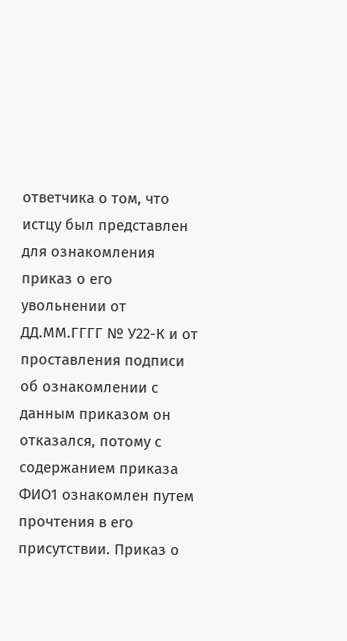ответчика о том, что истцу был представлен для ознакомления приказ о его увольнении от ДД.ММ.ГГГГ № У22-К и от проставления подписи об ознакомлении с данным приказом он отказался, потому с содержанием приказа ФИО1 ознакомлен путем прочтения в его присутствии. Приказ о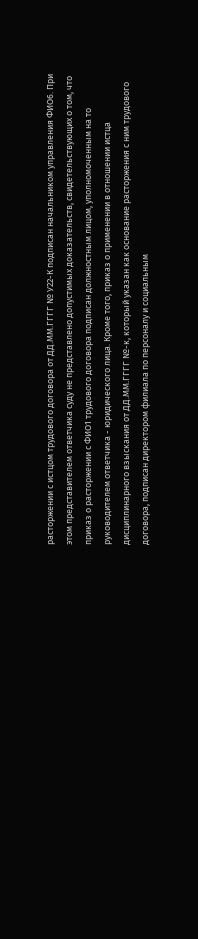расторжении с истцом трудового договора от ДД.ММ.ГГГГ № У22-К подписан начальником управления ФИО6. При этом представителем ответчика суду не представлено допустимых доказательств, свидетельствующих о том, что приказ о расторжении с ФИО1 трудового договора подписан должностным лицом, уполномоченным на то руководителем ответчика - юридического лица. Кроме того, приказ о применении в отношении истца дисциплинарного взыскания от ДД.ММ.ГГГГ №-к, который указан как основание расторжения с ним трудового договора, подписан директором филиала по персоналу и социальным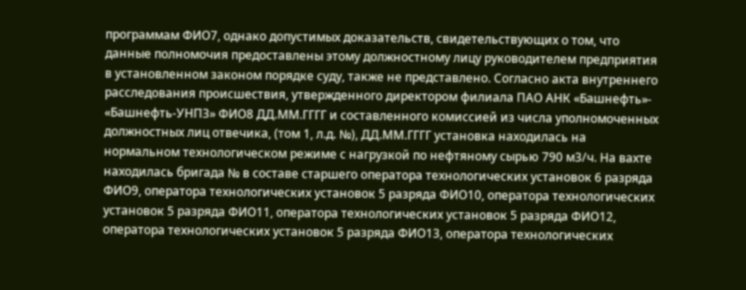программам ФИО7, однако допустимых доказательств, свидетельствующих о том, что данные полномочия предоставлены этому должностному лицу руководителем предприятия в установленном законом порядке суду, также не представлено. Согласно акта внутреннего расследования происшествия, утвержденного директором филиала ПАО АНК «Башнефть»- «Башнефть-УНПЗ» ФИО8 ДД.ММ.ГГГГ и составленного комиссией из числа уполномоченных должностных лиц отвечика, (том 1, л.д. №), ДД.ММ.ГГГГ установка находилась на нормальном технологическом режиме с нагрузкой по нефтяному сырью 790 м3/ч. На вахте находилась бригада № в составе старшего оператора технологических установок 6 разряда ФИО9, оператора технологических установок 5 разряда ФИО10, оператора технологических установок 5 разряда ФИО11, оператора технологических установок 5 разряда ФИО12, оператора технологических установок 5 разряда ФИО13, оператора технологических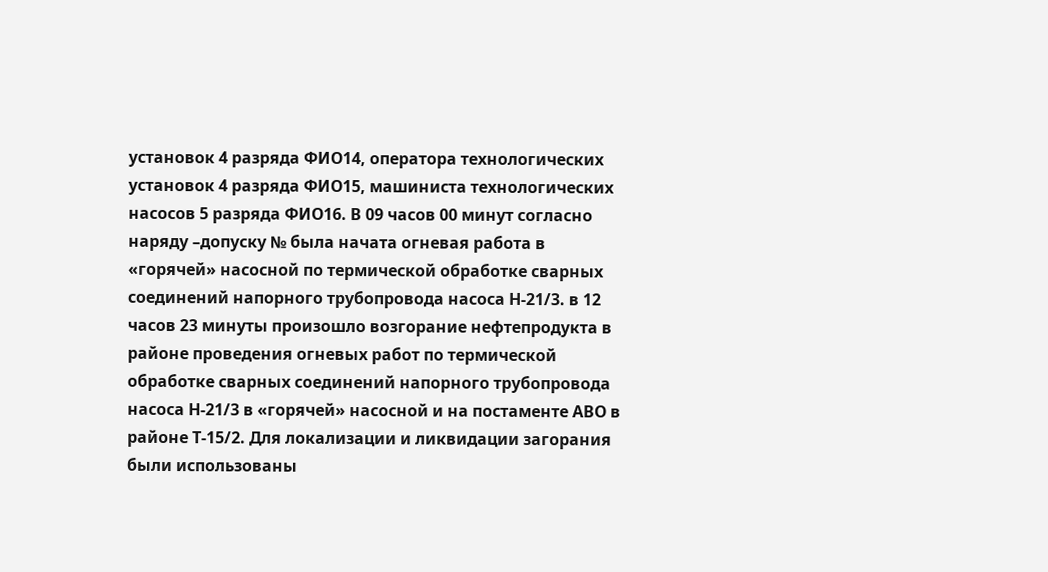установок 4 разряда ФИО14, оператора технологических установок 4 разряда ФИО15, машиниста технологических насосов 5 разряда ФИО16. В 09 часов 00 минут согласно наряду –допуску № была начата огневая работа в «горячей» насосной по термической обработке сварных соединений напорного трубопровода насоса Н-21/3. в 12 часов 23 минуты произошло возгорание нефтепродукта в районе проведения огневых работ по термической обработке сварных соединений напорного трубопровода насоса Н-21/3 в «горячей» насосной и на постаменте АВО в районе Т-15/2. Для локализации и ликвидации загорания были использованы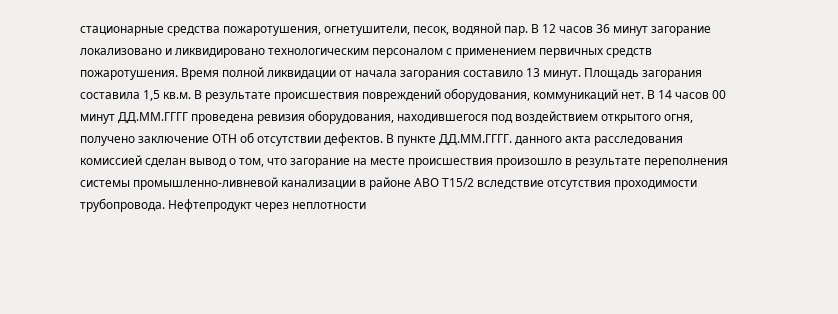стационарные средства пожаротушения, огнетушители, песок, водяной пар. В 12 часов 36 минут загорание локализовано и ликвидировано технологическим персоналом с применением первичных средств пожаротушения. Время полной ликвидации от начала загорания составило 13 минут. Площадь загорания составила 1,5 кв.м. В результате происшествия повреждений оборудования, коммуникаций нет. В 14 часов 00 минут ДД.ММ.ГГГГ проведена ревизия оборудования, находившегося под воздействием открытого огня, получено заключение ОТН об отсутствии дефектов. В пункте ДД.ММ.ГГГГ. данного акта расследования комиссией сделан вывод о том, что загорание на месте происшествия произошло в результате переполнения системы промышленно-ливневой канализации в районе АВО Т15/2 вследствие отсутствия проходимости трубопровода. Нефтепродукт через неплотности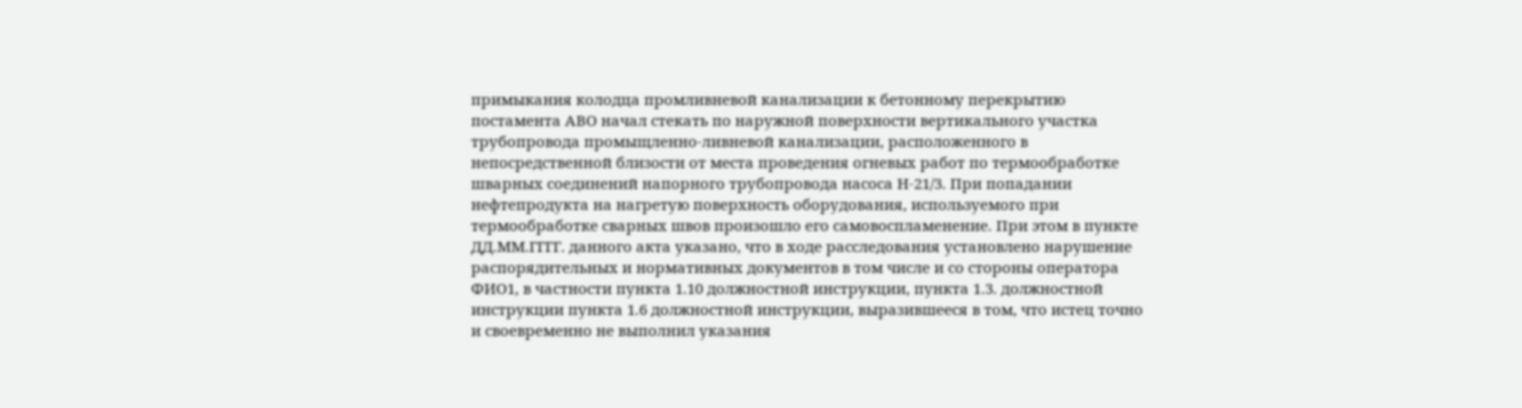примыкания колодца промливневой канализации к бетонному перекрытию постамента АВО начал стекать по наружной поверхности вертикального участка трубопровода промыщленно-ливневой канализации, расположенного в непосредственной близости от места проведения огневых работ по термообработке шварных соединений напорного трубопровода насоса Н-21/3. При попадании нефтепродукта на нагретую поверхность оборудования, используемого при термообработке сварных швов произошло его самовоспламенение. При этом в пункте ДД.ММ.ГГГГ. данного акта указано, что в ходе расследования установлено нарушение распорядительных и нормативных документов в том числе и со стороны оператора ФИО1, в частности пункта 1.10 должностной инструкции, пункта 1.3. должностной инструкции пункта 1.6 должностной инструкции, выразившееся в том, что истец точно и своевременно не выполнил указания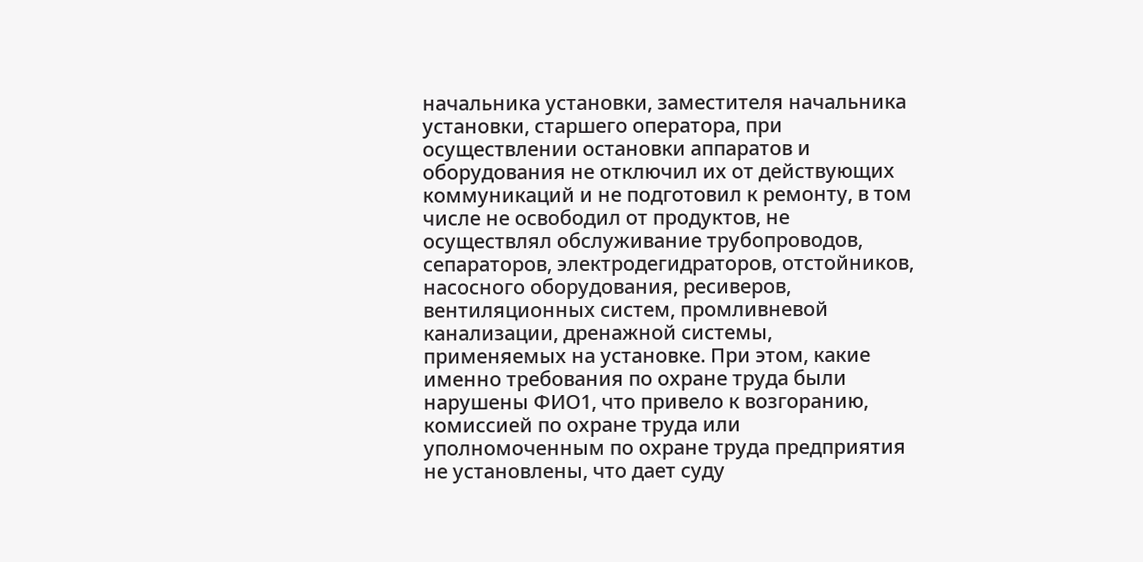начальника установки, заместителя начальника установки, старшего оператора, при осуществлении остановки аппаратов и оборудования не отключил их от действующих коммуникаций и не подготовил к ремонту, в том числе не освободил от продуктов, не осуществлял обслуживание трубопроводов, сепараторов, электродегидраторов, отстойников, насосного оборудования, ресиверов, вентиляционных систем, промливневой канализации, дренажной системы, применяемых на установке. При этом, какие именно требования по охране труда были нарушены ФИО1, что привело к возгоранию, комиссией по охране труда или уполномоченным по охране труда предприятия не установлены, что дает суду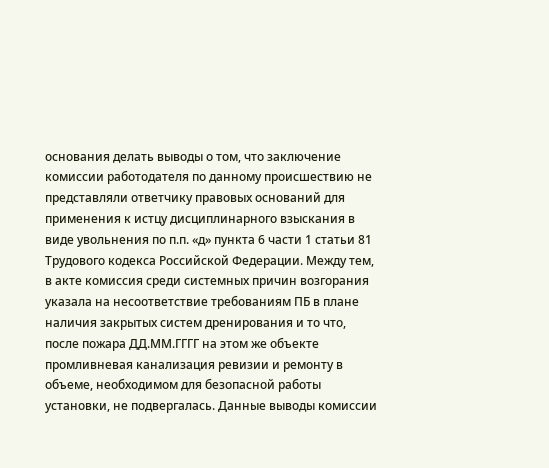основания делать выводы о том, что заключение комиссии работодателя по данному происшествию не представляли ответчику правовых оснований для применения к истцу дисциплинарного взыскания в виде увольнения по п.п. «д» пункта 6 части 1 статьи 81 Трудового кодекса Российской Федерации. Между тем, в акте комиссия среди системных причин возгорания указала на несоответствие требованиям ПБ в плане наличия закрытых систем дренирования и то что, после пожара ДД.ММ.ГГГГ на этом же объекте промливневая канализация ревизии и ремонту в объеме, необходимом для безопасной работы установки, не подвергалась. Данные выводы комиссии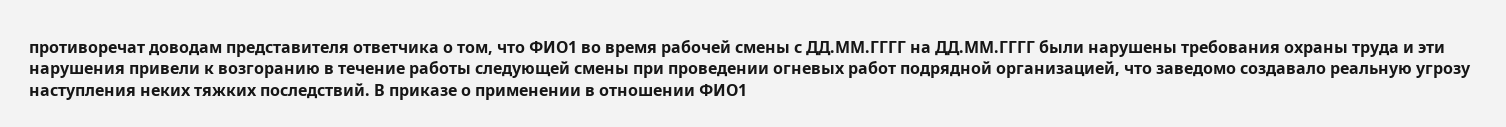противоречат доводам представителя ответчика о том, что ФИО1 во время рабочей смены с ДД.ММ.ГГГГ на ДД.ММ.ГГГГ были нарушены требования охраны труда и эти нарушения привели к возгоранию в течение работы следующей смены при проведении огневых работ подрядной организацией, что заведомо создавало реальную угрозу наступления неких тяжких последствий. В приказе о применении в отношении ФИО1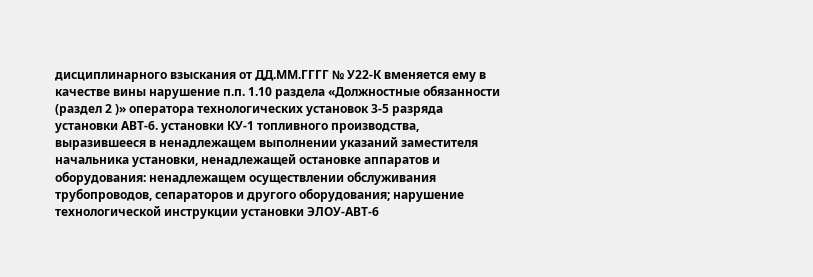дисциплинарного взыскания от ДД.ММ.ГГГГ № У22-К вменяется ему в качестве вины нарушение п.п. 1.10 раздела «Должностные обязанности (раздел 2 )» оператора технологических установок 3-5 разряда установки АВТ-6. установки КУ-1 топливного производства, выразившееся в ненадлежащем выполнении указаний заместителя начальника установки, ненадлежащей остановке аппаратов и оборудования: ненадлежащем осуществлении обслуживания трубопроводов, сепараторов и другого оборудования; нарушение технологической инструкции установки ЭЛОУ-АВТ-6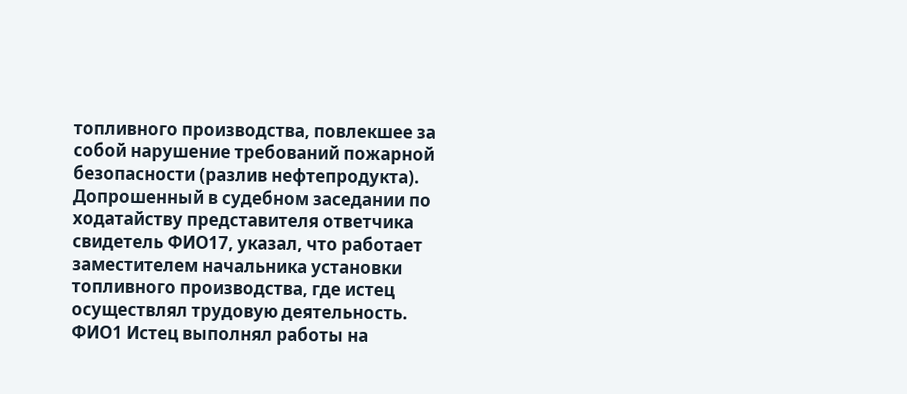топливного производства, повлекшее за собой нарушение требований пожарной безопасности (разлив нефтепродукта). Допрошенный в судебном заседании по ходатайству представителя ответчика свидетель ФИО17, указал, что работает заместителем начальника установки топливного производства, где истец осуществлял трудовую деятельность. ФИО1 Истец выполнял работы на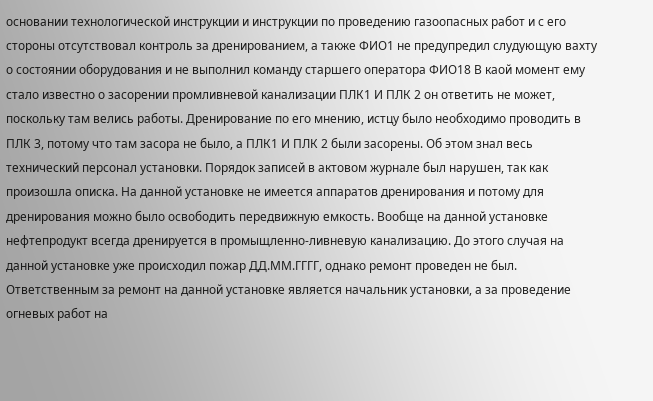основании технологической инструкции и инструкции по проведению газоопасных работ и с его стороны отсутствовал контроль за дренированием, а также ФИО1 не предупредил слудующую вахту о состоянии оборудования и не выполнил команду старшего оператора ФИО18 В каой момент ему стало известно о засорении промливневой канализации ПЛК1 И ПЛК 2 он ответить не может, поскольку там велись работы. Дренирование по его мнению, истцу было необходимо проводить в ПЛК 3, потому что там засора не было, а ПЛК1 И ПЛК 2 были засорены. Об этом знал весь технический персонал установки. Порядок записей в актовом журнале был нарушен, так как произошла описка. На данной установке не имеется аппаратов дренирования и потому для дренирования можно было освободить передвижную емкость. Вообще на данной установке нефтепродукт всегда дренируется в промыщленно-ливневую канализацию. До этого случая на данной установке уже происходил пожар ДД.ММ.ГГГГ, однако ремонт проведен не был. Ответственным за ремонт на данной установке является начальник установки, а за проведение огневых работ на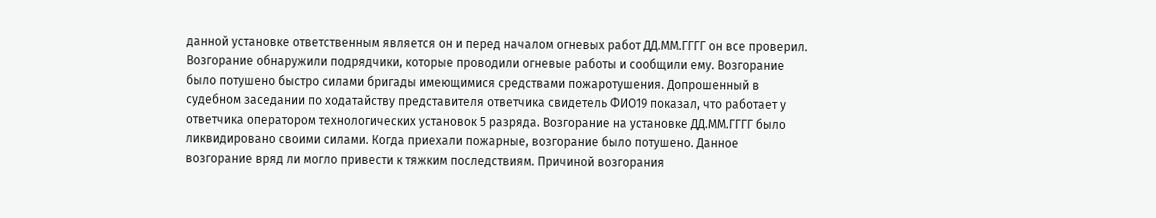данной установке ответственным является он и перед началом огневых работ ДД.ММ.ГГГГ он все проверил. Возгорание обнаружили подрядчики, которые проводили огневые работы и сообщили ему. Возгорание было потушено быстро силами бригады имеющимися средствами пожаротушения. Допрошенный в судебном заседании по ходатайству представителя ответчика свидетель ФИО19 показал, что работает у ответчика оператором технологических установок 5 разряда. Возгорание на установке ДД.ММ.ГГГГ было ликвидировано своими силами. Когда приехали пожарные, возгорание было потушено. Данное возгорание вряд ли могло привести к тяжким последствиям. Причиной возгорания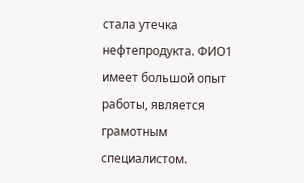стала утечка нефтепродукта. ФИО1 имеет большой опыт работы, является грамотным специалистом.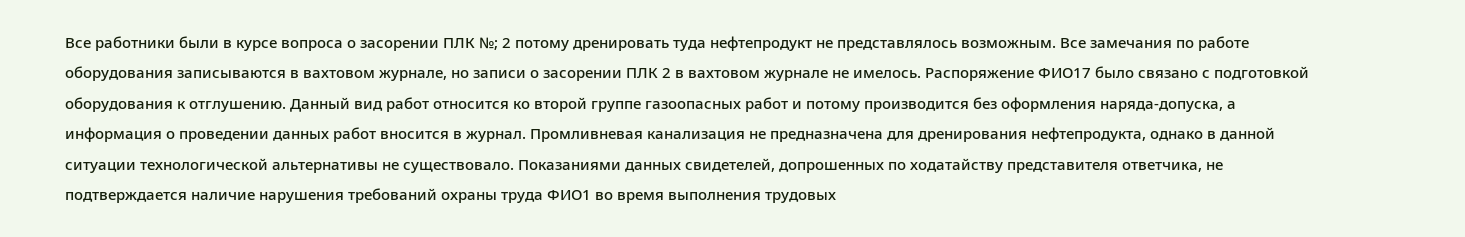Все работники были в курсе вопроса о засорении ПЛК №; 2 потому дренировать туда нефтепродукт не представлялось возможным. Все замечания по работе оборудования записываются в вахтовом журнале, но записи о засорении ПЛК 2 в вахтовом журнале не имелось. Распоряжение ФИО17 было связано с подготовкой оборудования к отглушению. Данный вид работ относится ко второй группе газоопасных работ и потому производится без оформления наряда-допуска, а информация о проведении данных работ вносится в журнал. Промливневая канализация не предназначена для дренирования нефтепродукта, однако в данной ситуации технологической альтернативы не существовало. Показаниями данных свидетелей, допрошенных по ходатайству представителя ответчика, не подтверждается наличие нарушения требований охраны труда ФИО1 во время выполнения трудовых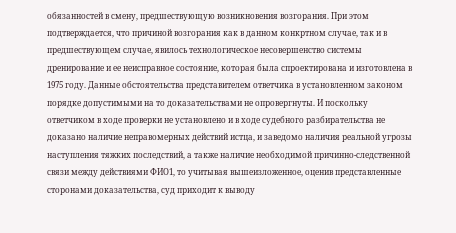обязанностей в смену, предшествующую возникновения возгорания. При этом подтверждается, что причиной возгорания как в данном конкртном случае, так и в предшествующем случае, явилось технологическое несовершенство системы дренирование и ее неисправное состояние, которая была спроектирована и изготовлена в 1975 году. Данные обстоятельства представителем ответчика в установленном законом порядке допустимыми на то доказательствами не опровергнуты. И поскольку ответчиком в ходе проверки не установлено и в ходе судебного разбирательства не доказано наличие неправомерных действий истца, и заведомо наличия реальной угрозы наступления тяжких последствий, а также наличие необходимой причинно-следственной связи между действиями ФИО1, то учитывая вышеизложенное, оценив представленные сторонами доказательства, суд приходит к выводу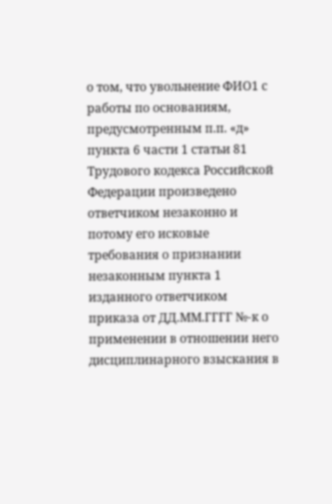о том, что увольнение ФИО1 с работы по основаниям, предусмотренным п.п. «д» пункта 6 части 1 статьи 81 Трудового кодекса Российской Федерации произведено ответчиком незаконно и потому его исковые требования о признании незаконным пункта 1 изданного ответчиком приказа от ДД.ММ.ГГГГ №-к о применении в отношении него дисциплинарного взыскания в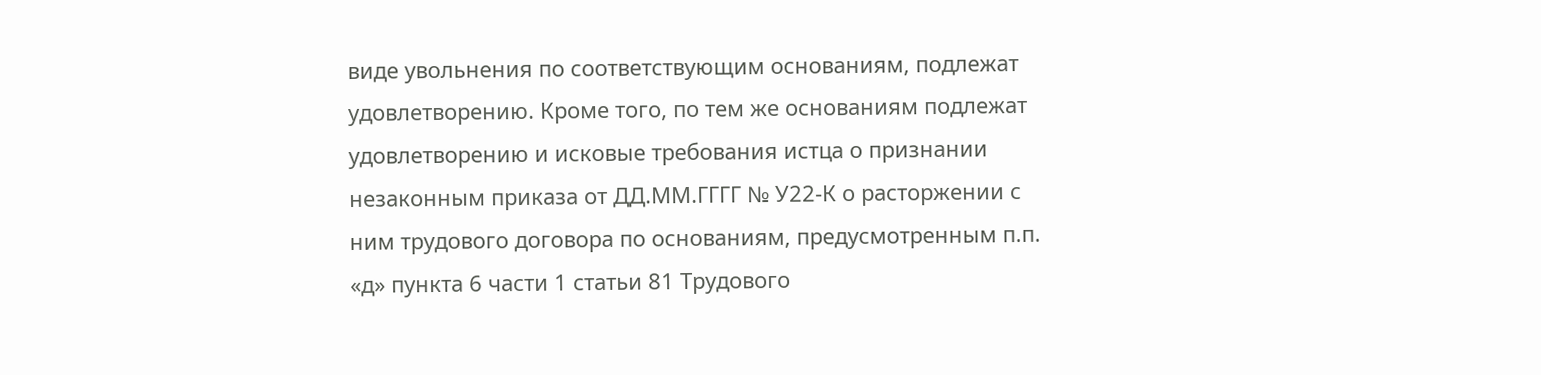виде увольнения по соответствующим основаниям, подлежат удовлетворению. Кроме того, по тем же основаниям подлежат удовлетворению и исковые требования истца о признании незаконным приказа от ДД.ММ.ГГГГ № У22-К о расторжении с ним трудового договора по основаниям, предусмотренным п.п. «д» пункта 6 части 1 статьи 81 Трудового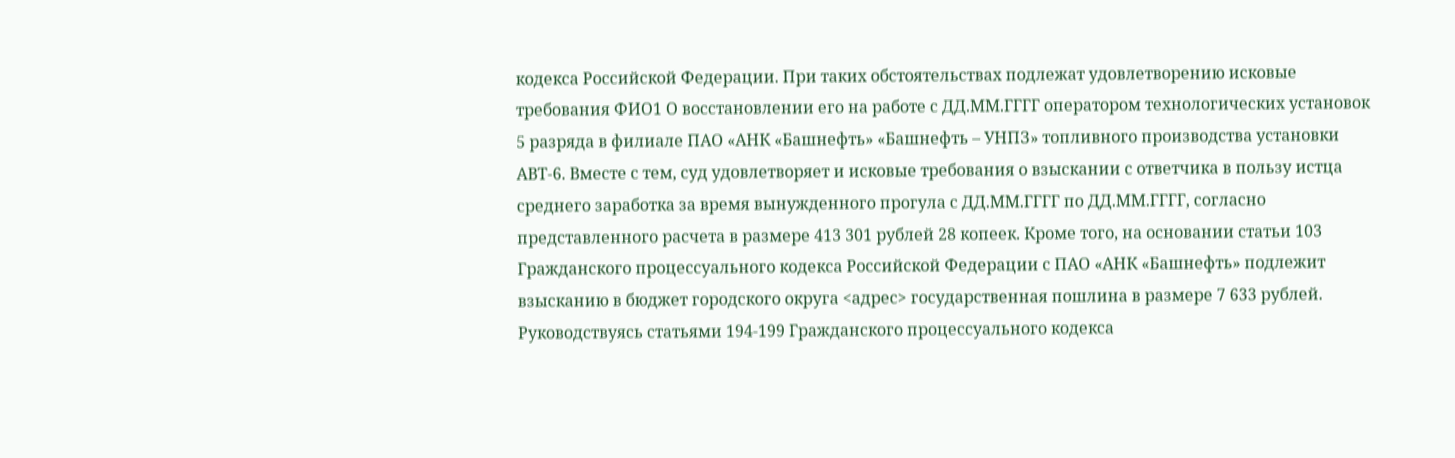кодекса Российской Федерации. При таких обстоятельствах подлежат удовлетворению исковые требования ФИО1 О восстановлении его на работе с ДД.ММ.ГГГГ оператором технологических установок 5 разряда в филиале ПАО «АНК «Башнефть» «Башнефть – УНПЗ» топливного производства установки АВТ-6. Вместе с тем, суд удовлетворяет и исковые требования о взыскании с ответчика в пользу истца среднего заработка за время вынужденного прогула с ДД.ММ.ГГГГ по ДД.ММ.ГГГГ, согласно представленного расчета в размере 413 301 рублей 28 копеек. Кроме того, на основании статьи 103 Гражданского процессуального кодекса Российской Федерации с ПАО «АНК «Башнефть» подлежит взысканию в бюджет городского округа <адрес> государственная пошлина в размере 7 633 рублей. Руководствуясь статьями 194-199 Гражданского процессуального кодекса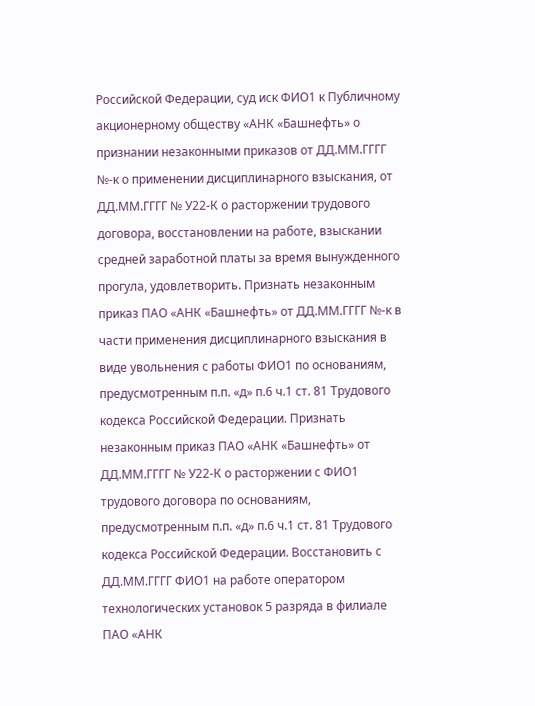Российской Федерации, суд иск ФИО1 к Публичному акционерному обществу «АНК «Башнефть» о признании незаконными приказов от ДД.ММ.ГГГГ №-к о применении дисциплинарного взыскания, от ДД.ММ.ГГГГ № У22-К о расторжении трудового договора, восстановлении на работе, взыскании средней заработной платы за время вынужденного прогула, удовлетворить. Признать незаконным приказ ПАО «АНК «Башнефть» от ДД.ММ.ГГГГ №-к в части применения дисциплинарного взыскания в виде увольнения с работы ФИО1 по основаниям, предусмотренным п.п. «д» п.6 ч.1 ст. 81 Трудового кодекса Российской Федерации. Признать незаконным приказ ПАО «АНК «Башнефть» от ДД.ММ.ГГГГ № У22-К о расторжении с ФИО1 трудового договора по основаниям, предусмотренным п.п. «д» п.6 ч.1 ст. 81 Трудового кодекса Российской Федерации. Восстановить с ДД.ММ.ГГГГ ФИО1 на работе оператором технологических установок 5 разряда в филиале ПАО «АНК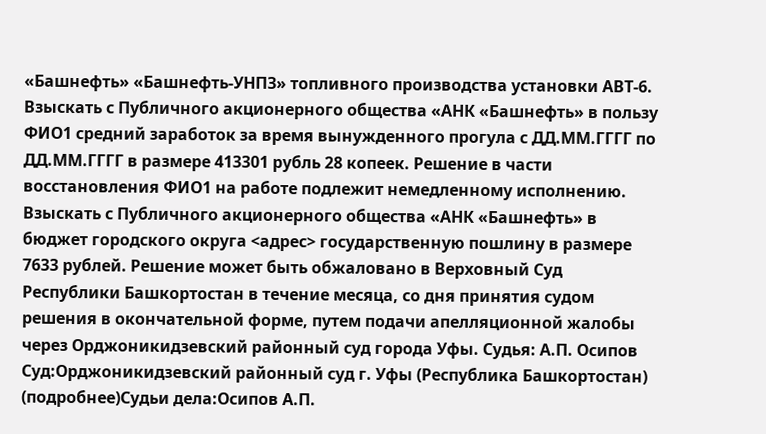«Башнефть» «Башнефть-УНПЗ» топливного производства установки АВТ-6. Взыскать с Публичного акционерного общества «АНК «Башнефть» в пользу ФИО1 средний заработок за время вынужденного прогула с ДД.ММ.ГГГГ по ДД.ММ.ГГГГ в размере 413301 рубль 28 копеек. Решение в части восстановления ФИО1 на работе подлежит немедленному исполнению. Взыскать с Публичного акционерного общества «АНК «Башнефть» в бюджет городского округа <адрес> государственную пошлину в размере 7633 рублей. Решение может быть обжаловано в Верховный Суд Республики Башкортостан в течение месяца, со дня принятия судом решения в окончательной форме, путем подачи апелляционной жалобы через Орджоникидзевский районный суд города Уфы. Судья: А.П. Осипов Суд:Орджоникидзевский районный суд г. Уфы (Республика Башкортостан) (подробнее)Судьи дела:Осипов А.П.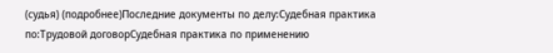(судья) (подробнее)Последние документы по делу:Судебная практика по:Трудовой договорСудебная практика по применению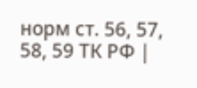норм ст. 56, 57, 58, 59 ТК РФ |